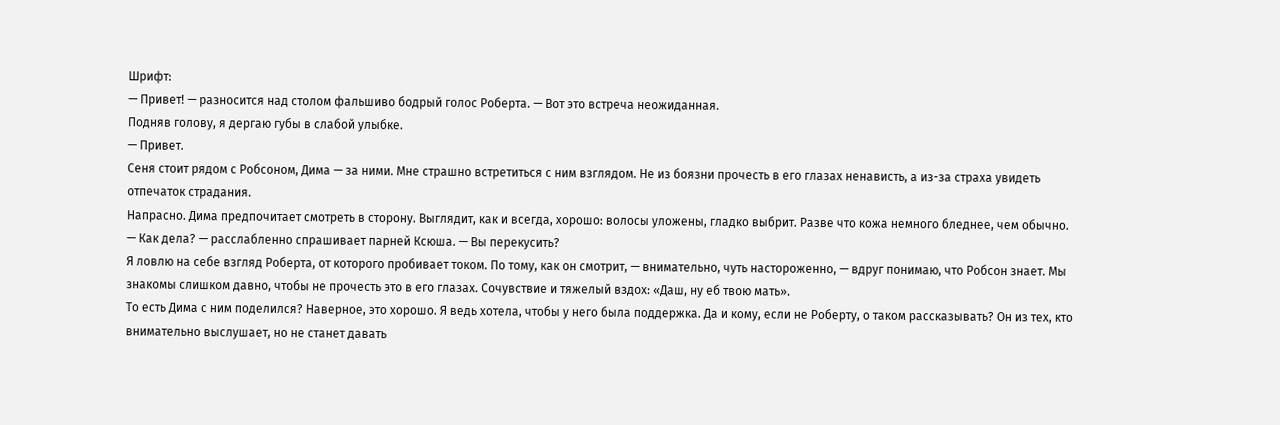Шрифт:
— Привет! — разносится над столом фальшиво бодрый голос Роберта. — Вот это встреча неожиданная.
Подняв голову, я дергаю губы в слабой улыбке.
— Привет.
Сеня стоит рядом с Робсоном, Дима — за ними. Мне страшно встретиться с ним взглядом. Не из боязни прочесть в его глазах ненависть, а из-за страха увидеть отпечаток страдания.
Напрасно. Дима предпочитает смотреть в сторону. Выглядит, как и всегда, хорошо: волосы уложены, гладко выбрит. Разве что кожа немного бледнее, чем обычно.
— Как дела? — расслабленно спрашивает парней Ксюша. — Вы перекусить?
Я ловлю на себе взгляд Роберта, от которого пробивает током. По тому, как он смотрит, — внимательно, чуть настороженно, — вдруг понимаю, что Робсон знает. Мы знакомы слишком давно, чтобы не прочесть это в его глазах. Сочувствие и тяжелый вздох: «Даш, ну еб твою мать».
То есть Дима с ним поделился? Наверное, это хорошо. Я ведь хотела, чтобы у него была поддержка. Да и кому, если не Роберту, о таком рассказывать? Он из тех, кто внимательно выслушает, но не станет давать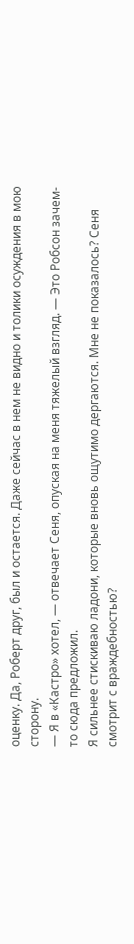оценку. Да, Роберт друг, был и остается. Даже сейчас в нем не видно и толики осуждения в мою сторону.
— Я в «Кастро» хотел, — отвечает Сеня, опуская на меня тяжелый взгляд. — Это Робсон зачем-то сюда предложил.
Я сильнее стискиваю ладони, которые вновь ощутимо дергаются. Мне не показалось? Сеня смотрит с враждебностью?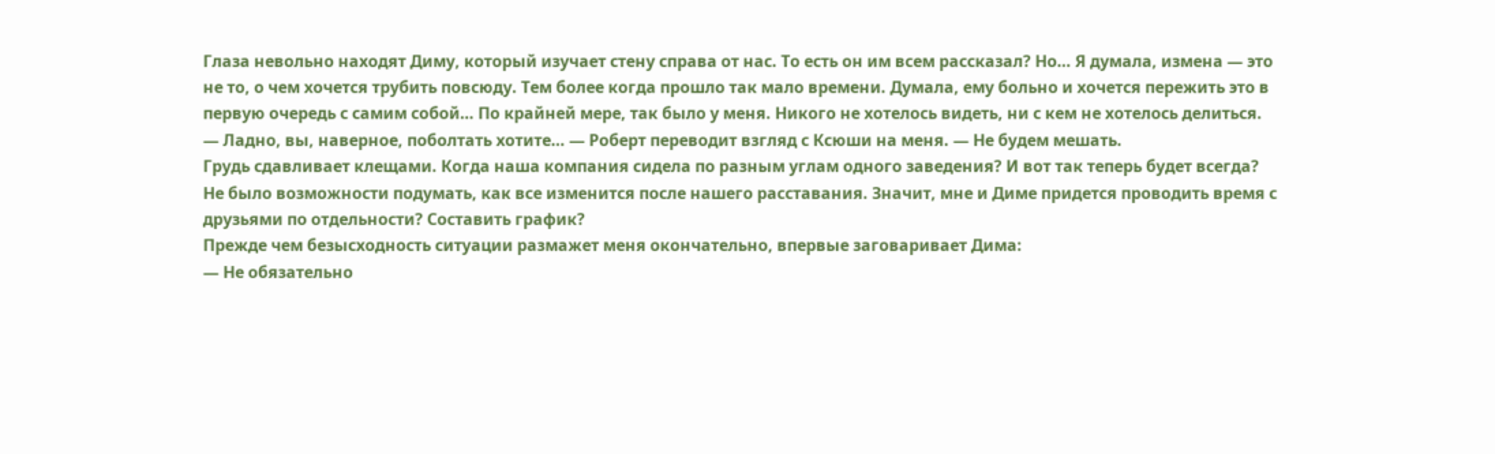Глаза невольно находят Диму, который изучает стену справа от нас. То есть он им всем рассказал? Но… Я думала, измена — это не то, о чем хочется трубить повсюду. Тем более когда прошло так мало времени. Думала, ему больно и хочется пережить это в первую очередь с самим собой… По крайней мере, так было у меня. Никого не хотелось видеть, ни с кем не хотелось делиться.
— Ладно, вы, наверное, поболтать хотите… — Роберт переводит взгляд с Ксюши на меня. — Не будем мешать.
Грудь сдавливает клещами. Когда наша компания сидела по разным углам одного заведения? И вот так теперь будет всегда?
Не было возможности подумать, как все изменится после нашего расставания. Значит, мне и Диме придется проводить время с друзьями по отдельности? Составить график?
Прежде чем безысходность ситуации размажет меня окончательно, впервые заговаривает Дима:
— Не обязательно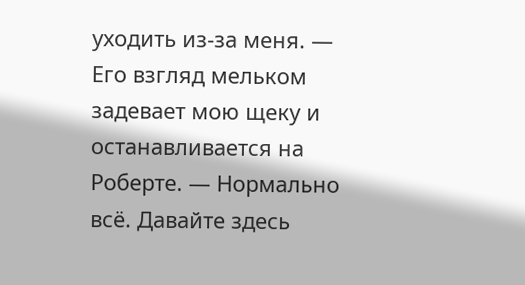уходить из-за меня. — Его взгляд мельком задевает мою щеку и останавливается на Роберте. — Нормально всё. Давайте здесь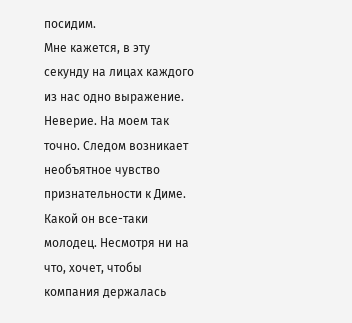посидим.
Мне кажется, в эту секунду на лицах каждого из нас одно выражение. Неверие. На моем так точно. Следом возникает необъятное чувство признательности к Диме. Какой он все-таки молодец. Несмотря ни на что, хочет, чтобы компания держалась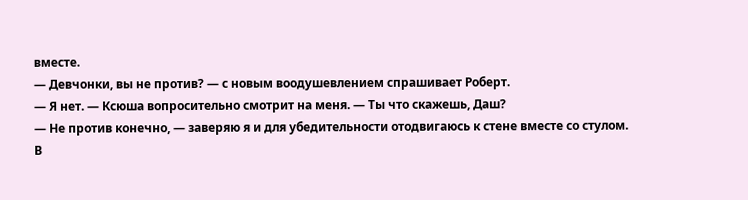вместе.
— Девчонки, вы не против? — с новым воодушевлением спрашивает Роберт.
— Я нет. — Ксюша вопросительно смотрит на меня. — Ты что скажешь, Даш?
— Не против конечно, — заверяю я и для убедительности отодвигаюсь к стене вместе со стулом.
В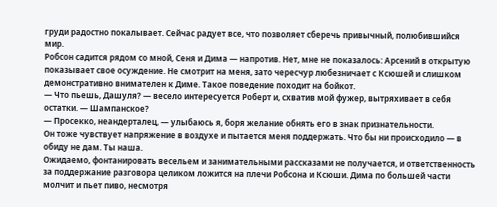груди радостно покалывает. Сейчас радует все, что позволяет сберечь привычный, полюбившийся мир.
Робсон садится рядом со мной, Сеня и Дима — напротив. Нет, мне не показалось: Арсений в открытую показывает свое осуждение. Не смотрит на меня, зато чересчур любезничает с Ксюшей и слишком демонстративно внимателен к Диме. Такое поведение походит на бойкот.
— Что пьешь, Дашуля? — весело интересуется Роберт и, схватив мой фужер, вытряхивает в себя остатки. — Шампанское?
— Просекко, неандерталец, — улыбаюсь я, боря желание обнять его в знак признательности.
Он тоже чувствует напряжение в воздухе и пытается меня поддержать. Что бы ни происходило — в обиду не дам. Ты наша.
Ожидаемо, фонтанировать весельем и занимательными рассказами не получается, и ответственность за поддержание разговора целиком ложится на плечи Робсона и Ксюши. Дима по большей части молчит и пьет пиво, несмотря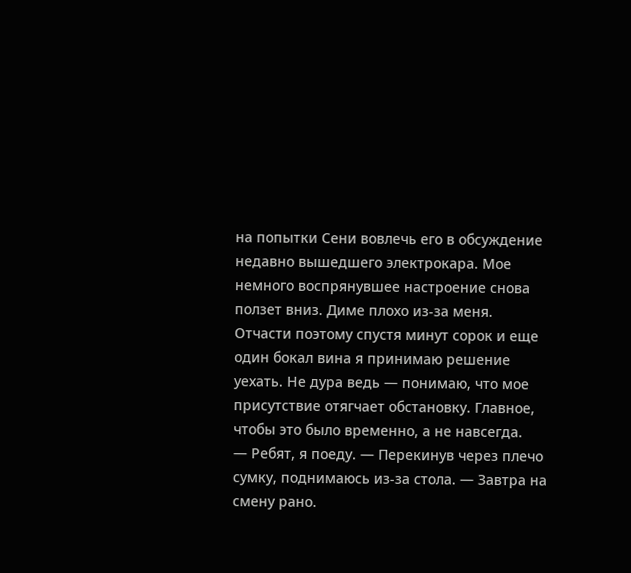на попытки Сени вовлечь его в обсуждение недавно вышедшего электрокара. Мое немного воспрянувшее настроение снова ползет вниз. Диме плохо из-за меня.
Отчасти поэтому спустя минут сорок и еще один бокал вина я принимаю решение уехать. Не дура ведь — понимаю, что мое присутствие отягчает обстановку. Главное, чтобы это было временно, а не навсегда.
— Ребят, я поеду. — Перекинув через плечо сумку, поднимаюсь из-за стола. — Завтра на смену рано.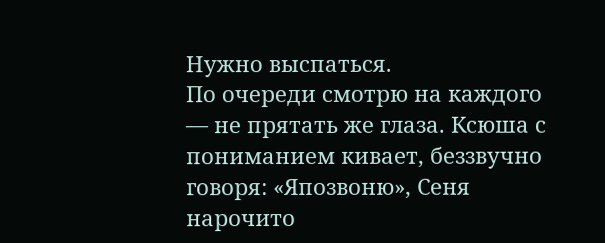Нужно выспаться.
По очереди смотрю на каждого — не прятать же глаза. Ксюша с пониманием кивает, беззвучно говоря: «Япозвоню», Сеня нарочито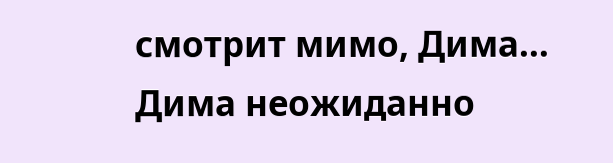смотрит мимо, Дима… Дима неожиданно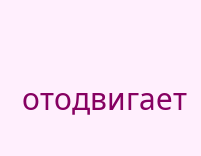отодвигает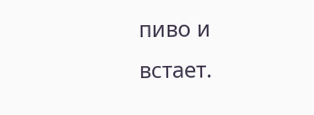пиво и встает.